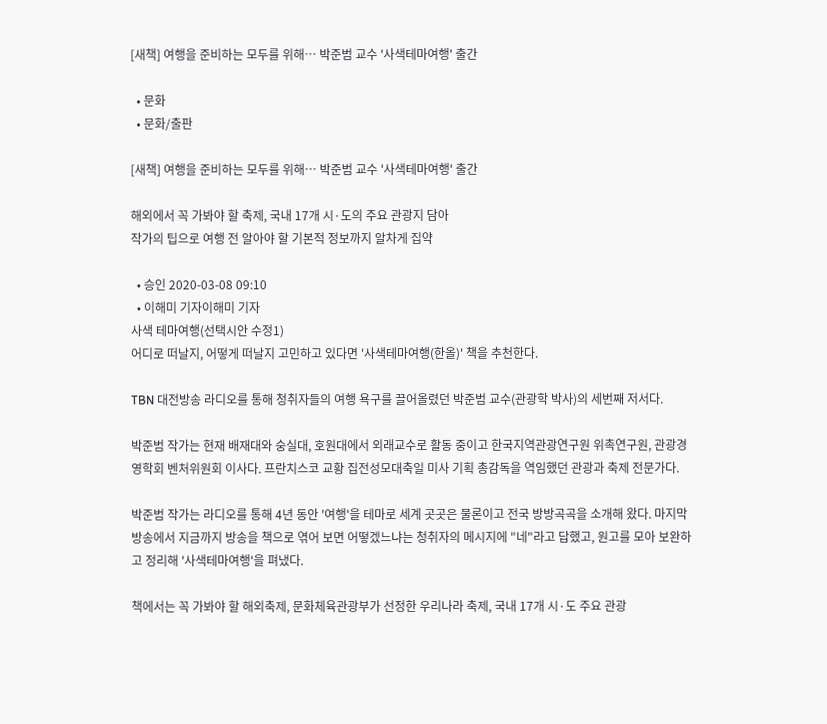[새책] 여행을 준비하는 모두를 위해… 박준범 교수 '사색테마여행' 출간

  • 문화
  • 문화/출판

[새책] 여행을 준비하는 모두를 위해… 박준범 교수 '사색테마여행' 출간

해외에서 꼭 가봐야 할 축제, 국내 17개 시·도의 주요 관광지 담아
작가의 팁으로 여행 전 알아야 할 기본적 정보까지 알차게 집약

  • 승인 2020-03-08 09:10
  • 이해미 기자이해미 기자
사색 테마여행(선택시안 수정1)
어디로 떠날지, 어떻게 떠날지 고민하고 있다면 '사색테마여행(한올)' 책을 추천한다.

TBN 대전방송 라디오를 통해 청취자들의 여행 욕구를 끌어올렸던 박준범 교수(관광학 박사)의 세번째 저서다.

박준범 작가는 현재 배재대와 숭실대, 호원대에서 외래교수로 활동 중이고 한국지역관광연구원 위촉연구원, 관광경영학회 벤처위원회 이사다. 프란치스코 교황 집전성모대축일 미사 기획 총감독을 역임했던 관광과 축제 전문가다.

박준범 작가는 라디오를 통해 4년 동안 '여행'을 테마로 세계 곳곳은 물론이고 전국 방방곡곡을 소개해 왔다. 마지막 방송에서 지금까지 방송을 책으로 엮어 보면 어떻겠느냐는 청취자의 메시지에 "네"라고 답했고, 원고를 모아 보완하고 정리해 '사색테마여행'을 펴냈다.

책에서는 꼭 가봐야 할 해외축제, 문화체육관광부가 선정한 우리나라 축제, 국내 17개 시·도 주요 관광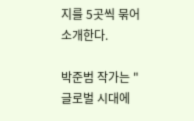지를 5곳씩 묶어 소개한다.

박준범 작가는 "글로벌 시대에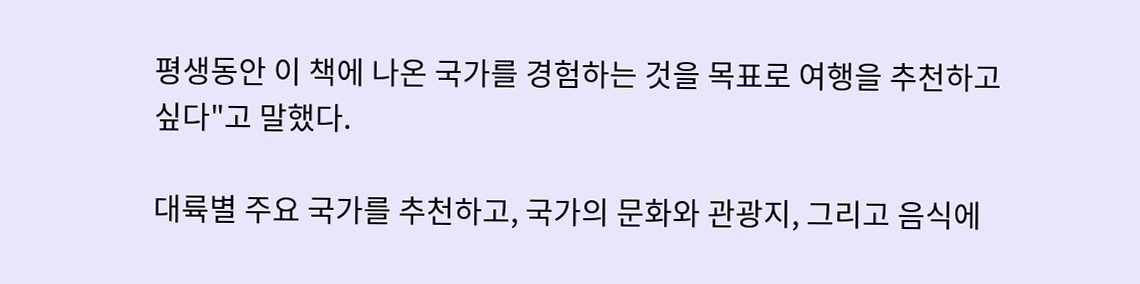평생동안 이 책에 나온 국가를 경험하는 것을 목표로 여행을 추천하고 싶다"고 말했다.

대륙별 주요 국가를 추천하고, 국가의 문화와 관광지, 그리고 음식에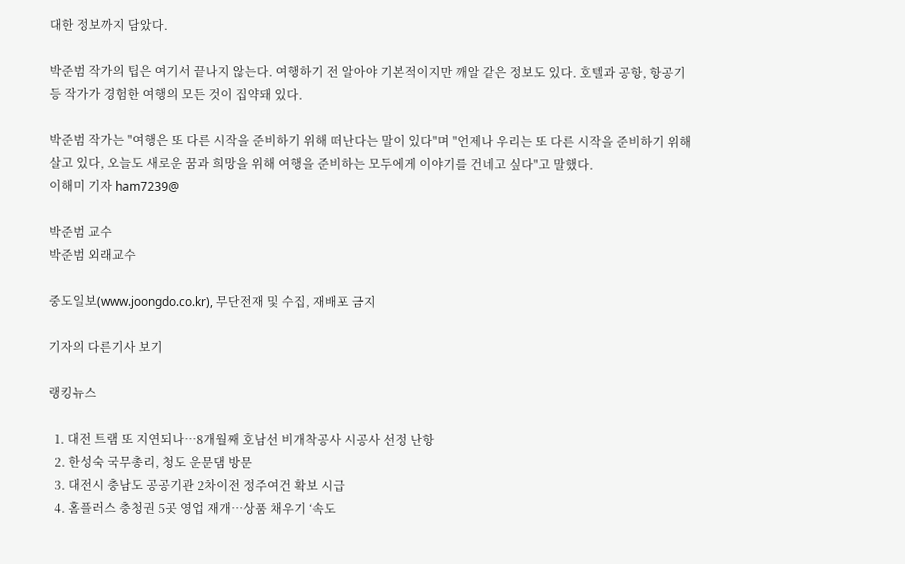대한 정보까지 담았다.

박준범 작가의 팁은 여기서 끝나지 않는다. 여행하기 전 알아야 기본적이지만 깨알 같은 정보도 있다. 호텔과 공항, 항공기 등 작가가 경험한 여행의 모든 것이 집약돼 있다.

박준범 작가는 "여행은 또 다른 시작을 준비하기 위해 떠난다는 말이 있다"며 "언제나 우리는 또 다른 시작을 준비하기 위해 살고 있다, 오늘도 새로운 꿈과 희망을 위해 여행을 준비하는 모두에게 이야기를 건네고 싶다"고 말했다.
이해미 기자 ham7239@

박준범 교수
박준범 외래교수

중도일보(www.joongdo.co.kr), 무단전재 및 수집, 재배포 금지

기자의 다른기사 보기

랭킹뉴스

  1. 대전 트램 또 지연되나…8개월째 호남선 비개착공사 시공사 선정 난항
  2. 한성숙 국무총리, 청도 운문댐 방문
  3. 대전시 충남도 공공기관 2차이전 정주여건 확보 시급
  4. 홈플러스 충청권 5곳 영업 재개…상품 채우기 ‘속도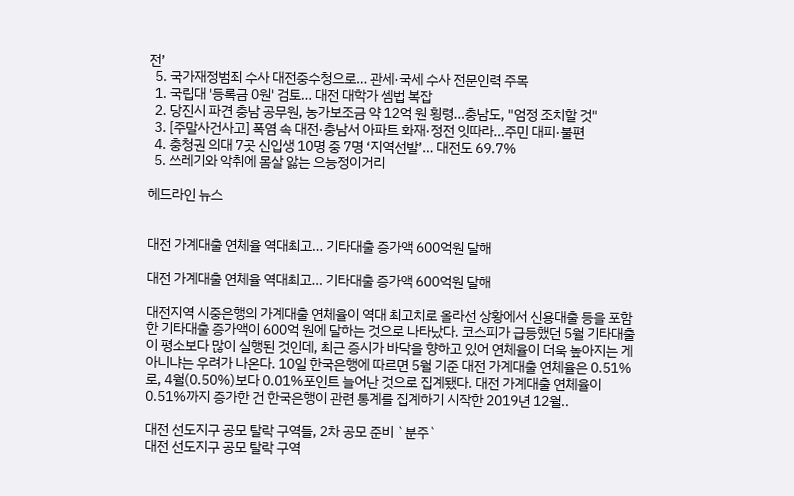전’
  5. 국가재정범죄 수사 대전중수청으로… 관세·국세 수사 전문인력 주목
  1. 국립대 '등록금 0원' 검토… 대전 대학가 셈법 복잡
  2. 당진시 파견 충남 공무원, 농가보조금 약 12억 원 횡령…충남도, "엄정 조치할 것"
  3. [주말사건사고] 폭염 속 대전·충남서 아파트 화재·정전 잇따라…주민 대피·불편
  4. 충청권 의대 7곳 신입생 10명 중 7명 ‘지역선발’… 대전도 69.7%
  5. 쓰레기와 악취에 몸살 앓는 으능정이거리

헤드라인 뉴스


대전 가계대출 연체율 역대최고… 기타대출 증가액 600억원 달해

대전 가계대출 연체율 역대최고… 기타대출 증가액 600억원 달해

대전지역 시중은행의 가계대출 연체율이 역대 최고치로 올라선 상황에서 신용대출 등을 포함한 기타대출 증가액이 600억 원에 달하는 것으로 나타났다. 코스피가 급등했던 5월 기타대출이 평소보다 많이 실행된 것인데, 최근 증시가 바닥을 향하고 있어 연체율이 더욱 높아지는 게 아니냐는 우려가 나온다. 10일 한국은행에 따르면 5월 기준 대전 가계대출 연체율은 0.51%로, 4월(0.50%)보다 0.01%포인트 늘어난 것으로 집계됐다. 대전 가계대출 연체율이 0.51%까지 증가한 건 한국은행이 관련 통계를 집계하기 시작한 2019년 12월..

대전 선도지구 공모 탈락 구역들, 2차 공모 준비 `분주`
대전 선도지구 공모 탈락 구역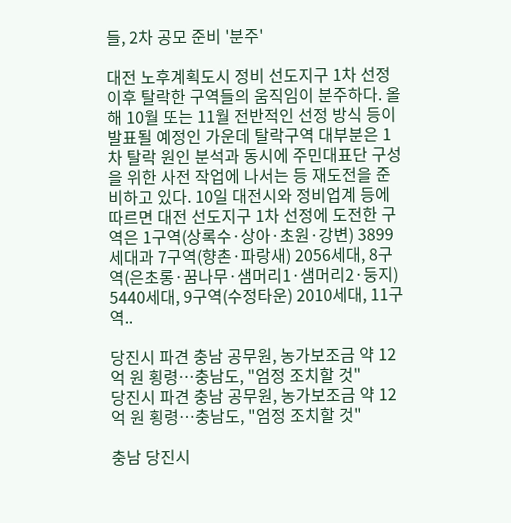들, 2차 공모 준비 '분주'

대전 노후계획도시 정비 선도지구 1차 선정 이후 탈락한 구역들의 움직임이 분주하다. 올해 10월 또는 11월 전반적인 선정 방식 등이 발표될 예정인 가운데 탈락구역 대부분은 1차 탈락 원인 분석과 동시에 주민대표단 구성을 위한 사전 작업에 나서는 등 재도전을 준비하고 있다. 10일 대전시와 정비업계 등에 따르면 대전 선도지구 1차 선정에 도전한 구역은 1구역(상록수·상아·초원·강변) 3899세대과 7구역(향촌·파랑새) 2056세대, 8구역(은초롱·꿈나무·샘머리1·샘머리2·둥지) 5440세대, 9구역(수정타운) 2010세대, 11구역..

당진시 파견 충남 공무원, 농가보조금 약 12억 원 횡령…충남도, "엄정 조치할 것"
당진시 파견 충남 공무원, 농가보조금 약 12억 원 횡령…충남도, "엄정 조치할 것"

충남 당진시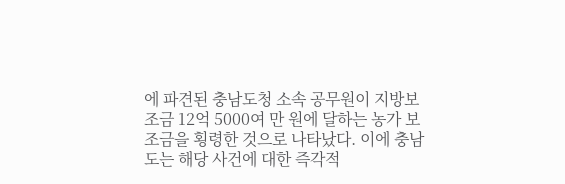에 파견된 충남도청 소속 공무원이 지방보조금 12억 5000여 만 원에 달하는 농가 보조금을 횡령한 것으로 나타났다. 이에 충남도는 해당 사건에 대한 즉각적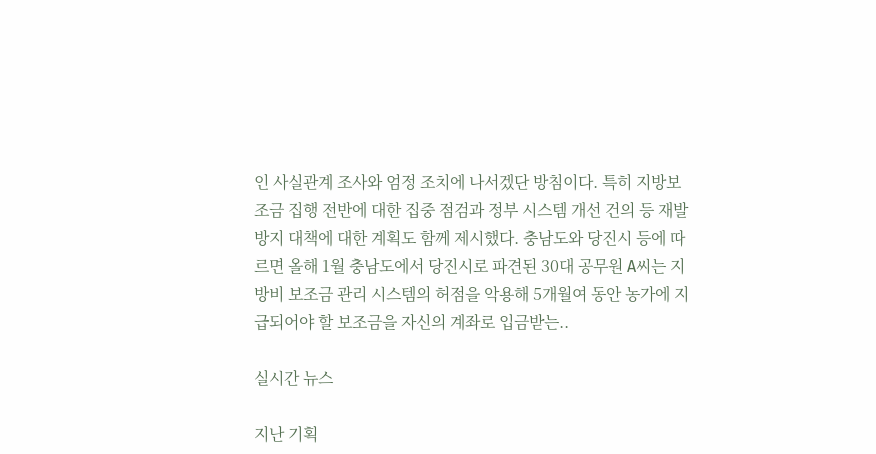인 사실관계 조사와 엄정 조치에 나서겠단 방침이다. 특히 지방보조금 집행 전반에 대한 집중 점검과 정부 시스템 개선 건의 등 재발 방지 대책에 대한 계획도 함께 제시했다. 충남도와 당진시 등에 따르면 올해 1월 충남도에서 당진시로 파견된 30대 공무원 A씨는 지방비 보조금 관리 시스템의 허점을 악용해 5개월여 동안 농가에 지급되어야 할 보조금을 자신의 계좌로 입금받는..

실시간 뉴스

지난 기획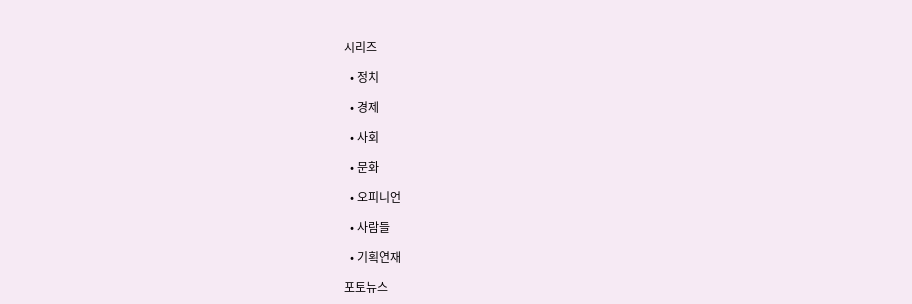시리즈

  • 정치

  • 경제

  • 사회

  • 문화

  • 오피니언

  • 사람들

  • 기획연재

포토뉴스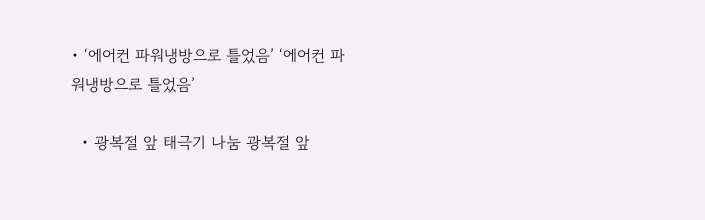• ‘에어컨 파워냉방으로 틀었음’ ‘에어컨 파워냉방으로 틀었음’

  • 광복절 앞 태극기 나눔 광복절 앞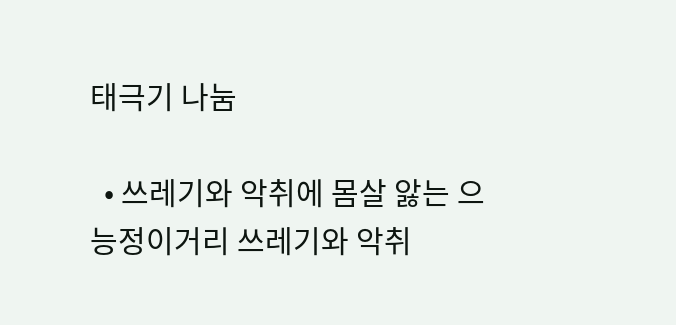태극기 나눔

  • 쓰레기와 악취에 몸살 앓는 으능정이거리 쓰레기와 악취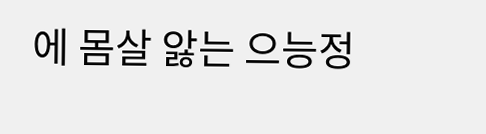에 몸살 앓는 으능정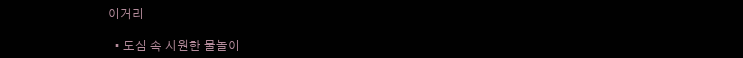이거리

  • 도심 속 시원한 물놀이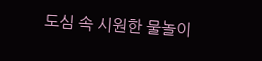도심 속 시원한 물놀이